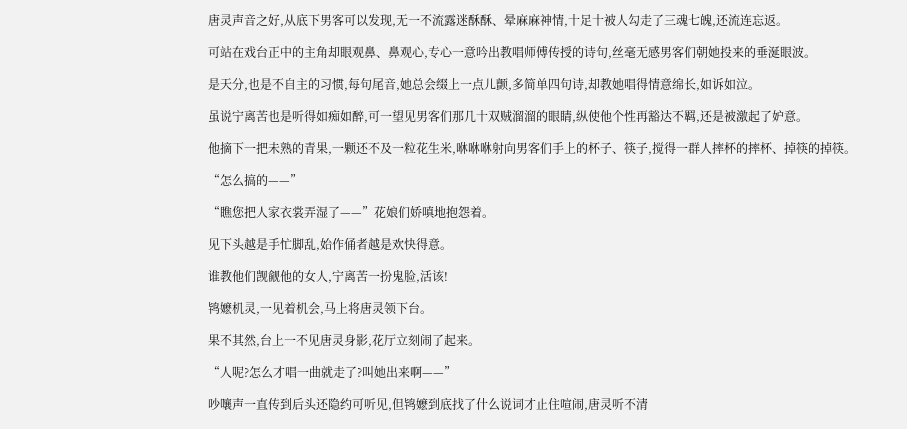唐灵声音之好,从底下男客可以发现,无一不流露迷酥酥、晕麻麻神情,十足十被人勾走了三魂七魄,还流连忘返。

可站在戏台正中的主角却眼观鼻、鼻观心,专心一意吟出教唱师傅传授的诗句,丝毫无感男客们朝她投来的垂涎眼波。

是天分,也是不自主的习惯,每句尾音,她总会缀上一点儿颤,多简单四句诗,却教她唱得情意绵长,如诉如泣。

虽说宁离苦也是听得如痴如醉,可一望见男客们那几十双贼溜溜的眼睛,纵使他个性再豁达不羁,还是被激起了妒意。

他摘下一把未熟的青果,一颗还不及一粒花生米,咻咻咻射向男客们手上的杯子、筷子,搅得一群人摔杯的摔杯、掉筷的掉筷。

“怎么搞的——”

“瞧您把人家衣裳弄湿了——”花娘们娇嗔地抱怨着。

见下头越是手忙脚乱,始作俑者越是欢快得意。

谁教他们觊觎他的女人,宁离苦一扮鬼脸,活该!

鸨嬷机灵,一见着机会,马上将唐灵领下台。

果不其然,台上一不见唐灵身影,花厅立刻闹了起来。

“人呢?怎么才唱一曲就走了?叫她出来啊——”

吵嚷声一直传到后头还隐约可听见,但鸨嬷到底找了什么说词才止住喧闹,唐灵听不清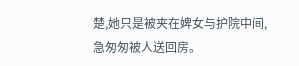楚,她只是被夹在婢女与护院中间,急匆匆被人送回房。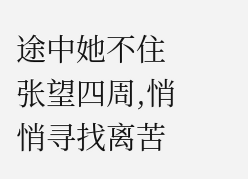途中她不住张望四周,悄悄寻找离苦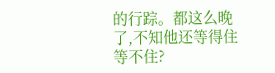的行踪。都这么晚了,不知他还等得住等不住?